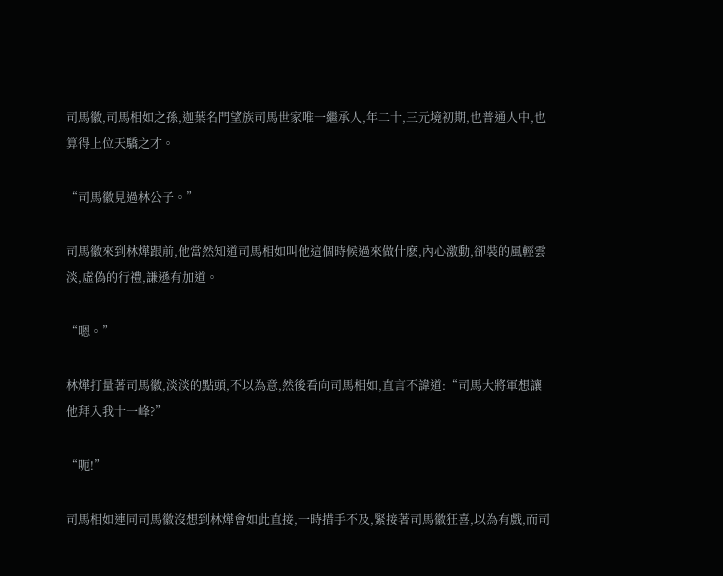司馬徽,司馬相如之孫,迦葉名門望族司馬世家唯一繼承人,年二十,三元境初期,也普通人中,也算得上位天驕之才。

“司馬徽見過林公子。”

司馬徽來到林燁跟前,他當然知道司馬相如叫他這個時候過來做什麽,內心激動,卻裝的風輕雲淡,虛偽的行禮,謙遜有加道。

“嗯。”

林燁打量著司馬徽,淡淡的點頭,不以為意,然後看向司馬相如,直言不諱道:“司馬大將軍想讓他拜入我十一峰?”

“呃!”

司馬相如連同司馬徽沒想到林燁會如此直接,一時措手不及,緊接著司馬徽狂喜,以為有戲,而司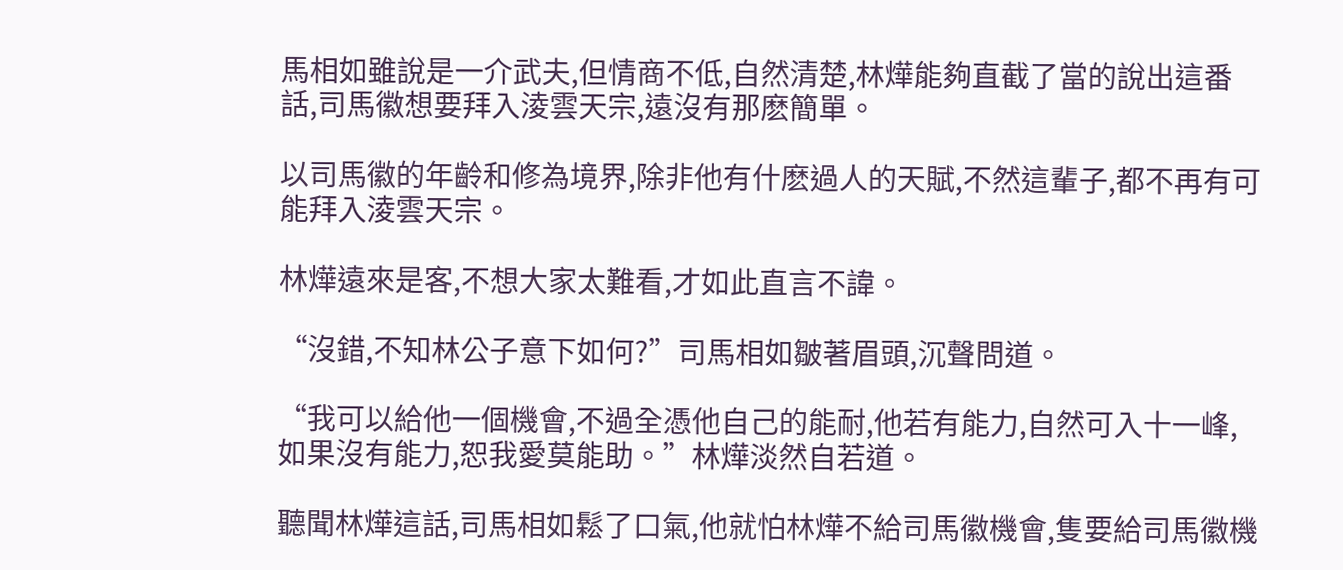馬相如雖說是一介武夫,但情商不低,自然清楚,林燁能夠直截了當的說出這番話,司馬徽想要拜入淩雲天宗,遠沒有那麽簡單。

以司馬徽的年齡和修為境界,除非他有什麽過人的天賦,不然這輩子,都不再有可能拜入淩雲天宗。

林燁遠來是客,不想大家太難看,才如此直言不諱。

“沒錯,不知林公子意下如何?”司馬相如皺著眉頭,沉聲問道。

“我可以給他一個機會,不過全憑他自己的能耐,他若有能力,自然可入十一峰,如果沒有能力,恕我愛莫能助。”林燁淡然自若道。

聽聞林燁這話,司馬相如鬆了口氣,他就怕林燁不給司馬徽機會,隻要給司馬徽機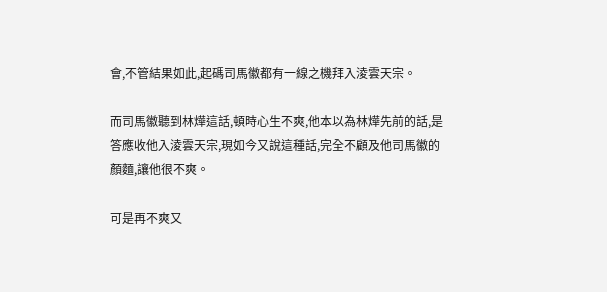會,不管結果如此,起碼司馬徽都有一線之機拜入淩雲天宗。

而司馬徽聽到林燁這話,頓時心生不爽,他本以為林燁先前的話,是答應收他入淩雲天宗,現如今又說這種話,完全不顧及他司馬徽的顏麵,讓他很不爽。

可是再不爽又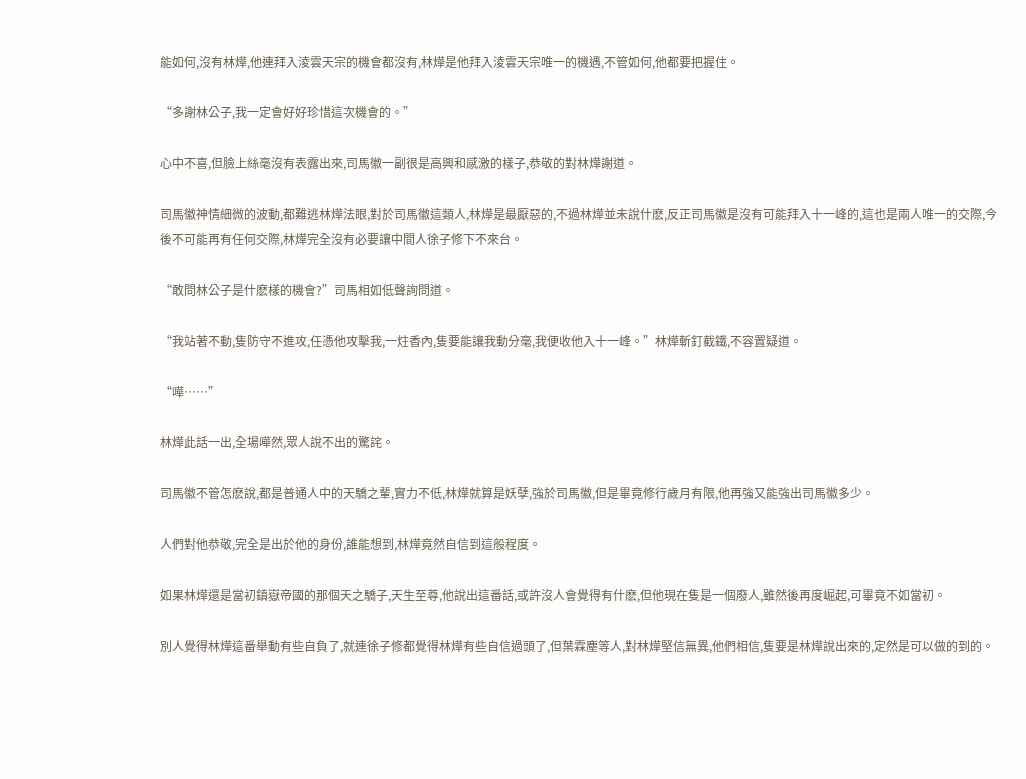能如何,沒有林燁,他連拜入淩雲天宗的機會都沒有,林燁是他拜入淩雲天宗唯一的機遇,不管如何,他都要把握住。

“多謝林公子,我一定會好好珍惜這次機會的。”

心中不喜,但臉上絲毫沒有表露出來,司馬徽一副很是高興和感激的樣子,恭敬的對林燁謝道。

司馬徽神情細微的波動,都難逃林燁法眼,對於司馬徽這類人,林燁是最厭惡的,不過林燁並未說什麽,反正司馬徽是沒有可能拜入十一峰的,這也是兩人唯一的交際,今後不可能再有任何交際,林燁完全沒有必要讓中間人徐子修下不來台。

“敢問林公子是什麽樣的機會?”司馬相如低聲詢問道。

“我站著不動,隻防守不進攻,任憑他攻擊我,一炷香內,隻要能讓我動分毫,我便收他入十一峰。”林燁斬釘截鐵,不容置疑道。

“嘩……”

林燁此話一出,全場嘩然,眾人說不出的驚詫。

司馬徽不管怎麽說,都是普通人中的天驕之輩,實力不低,林燁就算是妖孽,強於司馬徽,但是畢竟修行歲月有限,他再強又能強出司馬徽多少。

人們對他恭敬,完全是出於他的身份,誰能想到,林燁竟然自信到這般程度。

如果林燁還是當初鎮嶽帝國的那個天之驕子,天生至尊,他說出這番話,或許沒人會覺得有什麽,但他現在隻是一個廢人,雖然後再度崛起,可畢竟不如當初。

別人覺得林燁這番舉動有些自負了,就連徐子修都覺得林燁有些自信過頭了,但葉霖塵等人,對林燁堅信無異,他們相信,隻要是林燁說出來的,定然是可以做的到的。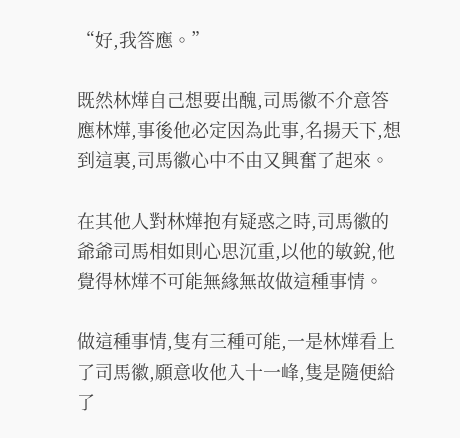“好,我答應。”

既然林燁自己想要出醜,司馬徽不介意答應林燁,事後他必定因為此事,名揚天下,想到這裏,司馬徽心中不由又興奮了起來。

在其他人對林燁抱有疑惑之時,司馬徽的爺爺司馬相如則心思沉重,以他的敏銳,他覺得林燁不可能無緣無故做這種事情。

做這種事情,隻有三種可能,一是林燁看上了司馬徽,願意收他入十一峰,隻是隨便給了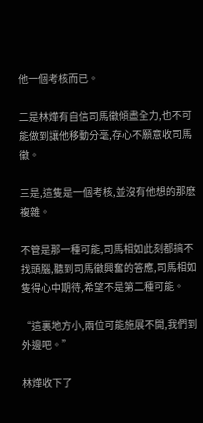他一個考核而已。

二是林燁有自信司馬徽傾盡全力,也不可能做到讓他移動分毫,存心不願意收司馬徽。

三是,這隻是一個考核,並沒有他想的那麽複雜。

不管是那一種可能,司馬相如此刻都搞不找頭腦,聽到司馬徽興奮的答應,司馬相如隻得心中期待,希望不是第二種可能。

“這裏地方小,兩位可能施展不開,我們到外邊吧。”

林燁收下了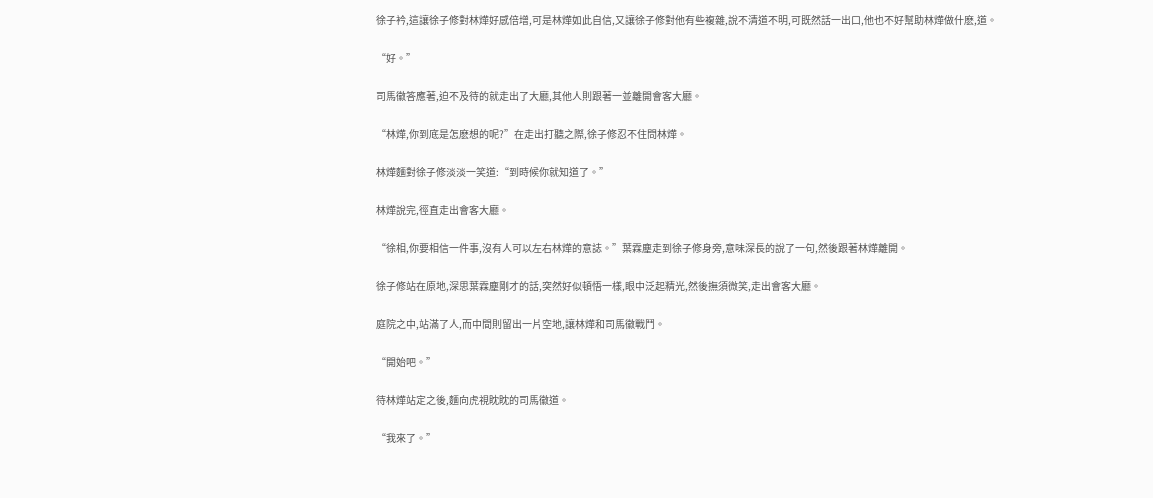徐子衿,這讓徐子修對林燁好感倍增,可是林燁如此自信,又讓徐子修對他有些複雜,說不清道不明,可既然話一出口,他也不好幫助林燁做什麽,道。

“好。”

司馬徽答應著,迫不及待的就走出了大廳,其他人則跟著一並離開會客大廳。

“林燁,你到底是怎麽想的呢?”在走出打聽之際,徐子修忍不住問林燁。

林燁麵對徐子修淡淡一笑道:“到時候你就知道了。”

林燁說完,徑直走出會客大廳。

“徐相,你要相信一件事,沒有人可以左右林燁的意誌。”葉霖塵走到徐子修身旁,意味深長的說了一句,然後跟著林燁離開。

徐子修站在原地,深思葉霖塵剛才的話,突然好似頓悟一樣,眼中泛起精光,然後撫須微笑,走出會客大廳。

庭院之中,站滿了人,而中間則留出一片空地,讓林燁和司馬徽戰鬥。

“開始吧。”

待林燁站定之後,麵向虎視眈眈的司馬徽道。

“我來了。”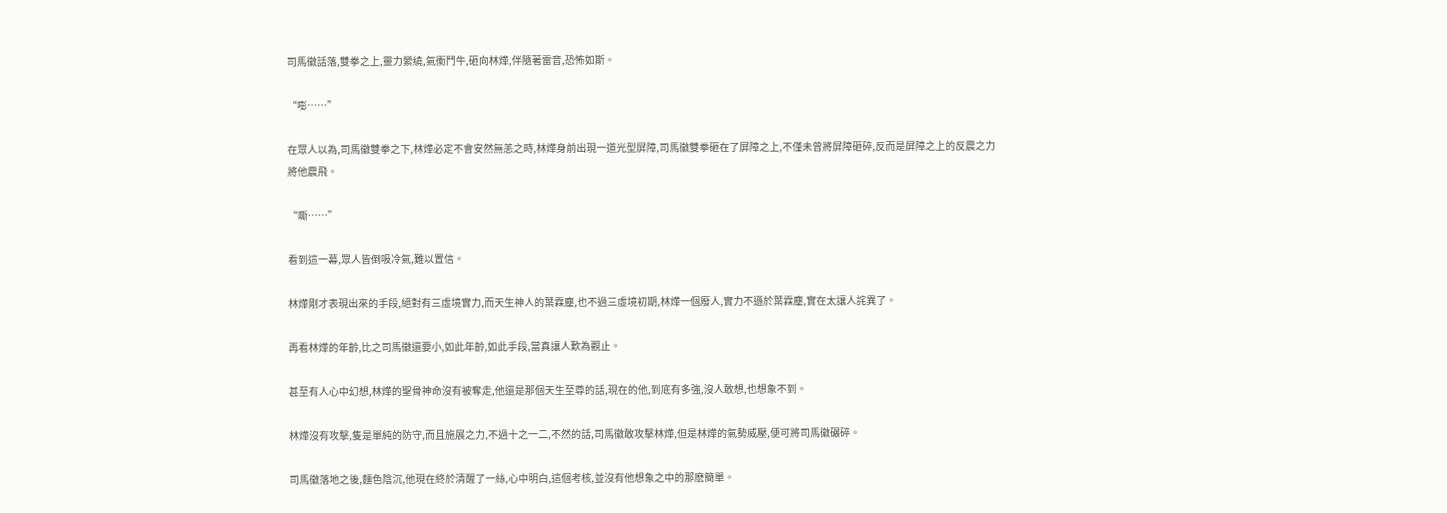司馬徽話落,雙拳之上,靈力縈繞,氣衝鬥牛,砸向林燁,伴隨著雷音,恐怖如斯。

“嘭……”

在眾人以為,司馬徽雙拳之下,林燁必定不會安然無恙之時,林燁身前出現一道光型屏障,司馬徽雙拳砸在了屏障之上,不僅未曾將屏障砸碎,反而是屏障之上的反震之力將他震飛。

“嘶……”

看到這一幕,眾人皆倒吸冷氣,難以置信。

林燁剛才表現出來的手段,絕對有三虛境實力,而天生神人的葉霖塵,也不過三虛境初期,林燁一個廢人,實力不遜於葉霖塵,實在太讓人詫異了。

再看林燁的年齡,比之司馬徽還要小,如此年齡,如此手段,當真讓人歎為觀止。

甚至有人心中幻想,林燁的聖骨神命沒有被奪走,他還是那個天生至尊的話,現在的他,到底有多強,沒人敢想,也想象不到。

林燁沒有攻擊,隻是單純的防守,而且施展之力,不過十之一二,不然的話,司馬徽敢攻擊林燁,但是林燁的氣勢威壓,便可將司馬徽碾碎。

司馬徽落地之後,麵色陰沉,他現在終於清醒了一絲,心中明白,這個考核,並沒有他想象之中的那麽簡單。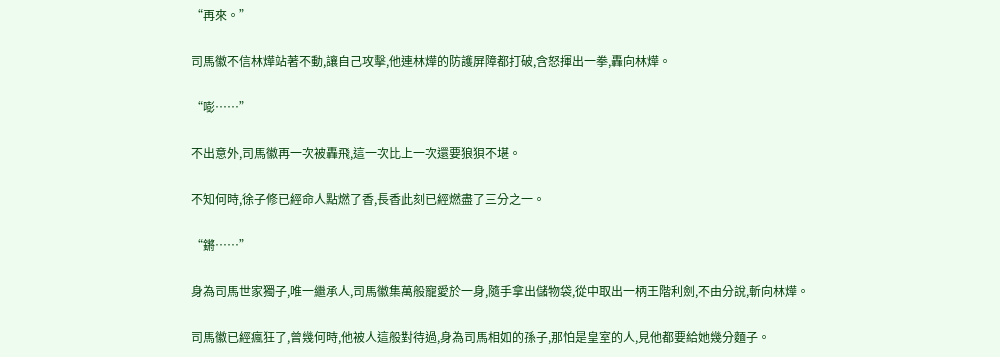“再來。”

司馬徽不信林燁站著不動,讓自己攻擊,他連林燁的防護屏障都打破,含怒揮出一拳,轟向林燁。

“嘭……”

不出意外,司馬徽再一次被轟飛,這一次比上一次還要狼狽不堪。

不知何時,徐子修已經命人點燃了香,長香此刻已經燃盡了三分之一。

“鏘……”

身為司馬世家獨子,唯一繼承人,司馬徽集萬般寵愛於一身,隨手拿出儲物袋,從中取出一柄王階利劍,不由分說,斬向林燁。

司馬徽已經瘋狂了,曾幾何時,他被人這般對待過,身為司馬相如的孫子,那怕是皇室的人,見他都要給她幾分麵子。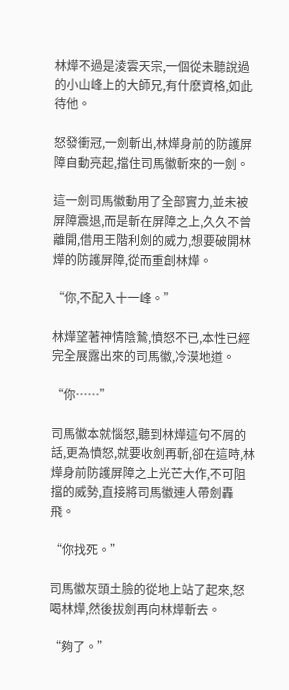林燁不過是淩雲天宗,一個從未聽說過的小山峰上的大師兄,有什麽資格,如此待他。

怒發衝冠,一劍斬出,林燁身前的防護屏障自動亮起,擋住司馬徽斬來的一劍。

這一劍司馬徽動用了全部實力,並未被屏障震退,而是斬在屏障之上,久久不曾離開,借用王階利劍的威力,想要破開林燁的防護屏障,從而重創林燁。

“你,不配入十一峰。”

林燁望著神情陰鷙,憤怒不已,本性已經完全展露出來的司馬徽,冷漠地道。

“你……”

司馬徽本就惱怒,聽到林燁這句不屑的話,更為憤怒,就要收劍再斬,卻在這時,林燁身前防護屏障之上光芒大作,不可阻擋的威勢,直接將司馬徽連人帶劍轟飛。

“你找死。”

司馬徽灰頭土臉的從地上站了起來,怒喝林燁,然後拔劍再向林燁斬去。

“夠了。”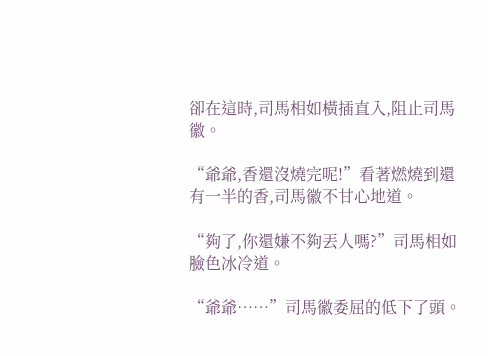卻在這時,司馬相如橫插直入,阻止司馬徽。

“爺爺,香還沒燒完呢!”看著燃燒到還有一半的香,司馬徽不甘心地道。

“夠了,你還嫌不夠丟人嗎?”司馬相如臉色冰冷道。

“爺爺……”司馬徽委屈的低下了頭。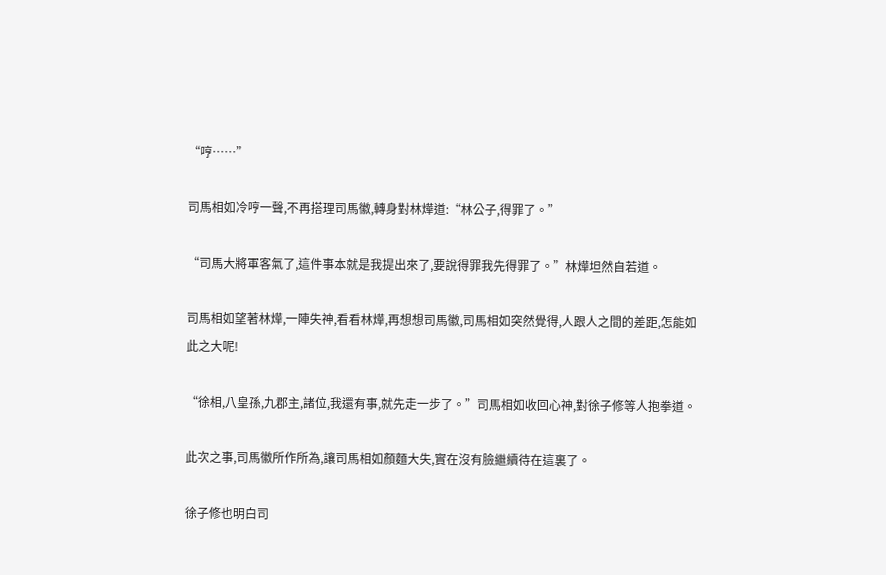“哼……”

司馬相如冷哼一聲,不再搭理司馬徽,轉身對林燁道:“林公子,得罪了。”

“司馬大將軍客氣了,這件事本就是我提出來了,要說得罪我先得罪了。”林燁坦然自若道。

司馬相如望著林燁,一陣失神,看看林燁,再想想司馬徽,司馬相如突然覺得,人跟人之間的差距,怎能如此之大呢!

“徐相,八皇孫,九郡主,諸位,我還有事,就先走一步了。”司馬相如收回心神,對徐子修等人抱拳道。

此次之事,司馬徽所作所為,讓司馬相如顏麵大失,實在沒有臉繼續待在這裏了。

徐子修也明白司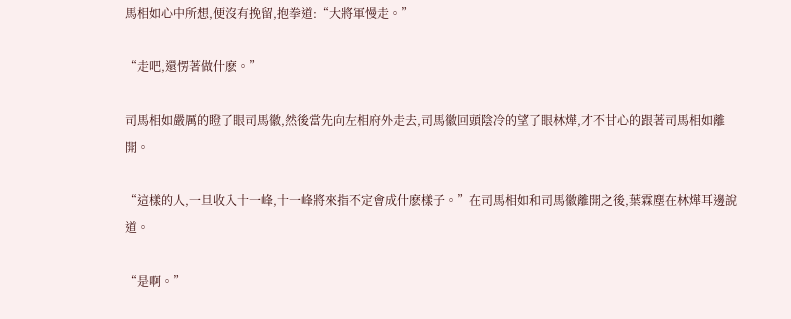馬相如心中所想,便沒有挽留,抱拳道:“大將軍慢走。”

“走吧,還愣著做什麽。”

司馬相如嚴厲的瞪了眼司馬徽,然後當先向左相府外走去,司馬徽回頭陰冷的望了眼林燁,才不甘心的跟著司馬相如離開。

“這樣的人,一旦收入十一峰,十一峰將來指不定會成什麽樣子。”在司馬相如和司馬徽離開之後,葉霖塵在林燁耳邊說道。

“是啊。”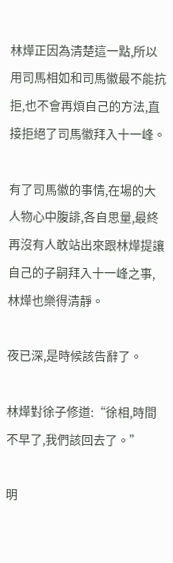林燁正因為清楚這一點,所以用司馬相如和司馬徽最不能抗拒,也不會再煩自己的方法,直接拒絕了司馬徽拜入十一峰。

有了司馬徽的事情,在場的大人物心中腹誹,各自思量,最終再沒有人敢站出來跟林燁提讓自己的子嗣拜入十一峰之事,林燁也樂得清靜。

夜已深,是時候該告辭了。

林燁對徐子修道:“徐相,時間不早了,我們該回去了。”

明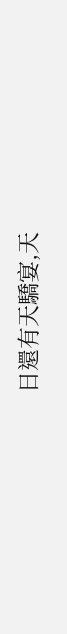日還有天驕宴,天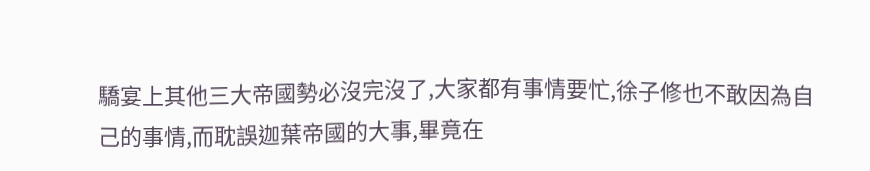驕宴上其他三大帝國勢必沒完沒了,大家都有事情要忙,徐子修也不敢因為自己的事情,而耽誤迦葉帝國的大事,畢竟在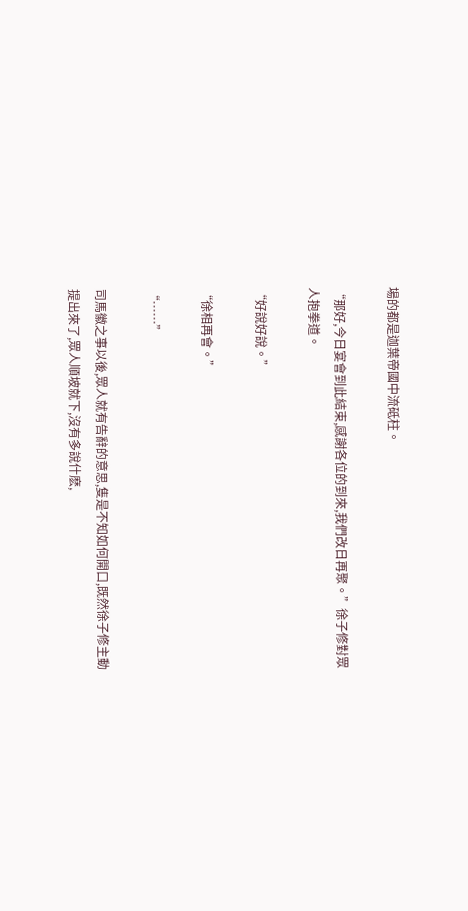場的都是迦葉帝國中流砥柱。

“那好,今日宴會到此結束,感謝各位的到來,我們改日再聚。”徐子修對眾人抱拳道。

“好說好說。”

“徐相再會。”

“……”

司馬徽之事以後,眾人就有告辭的意思,隻是不知如何開口,既然徐子修主動提出來了,眾人順坡就下,沒有多說什麽,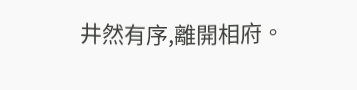井然有序,離開相府。